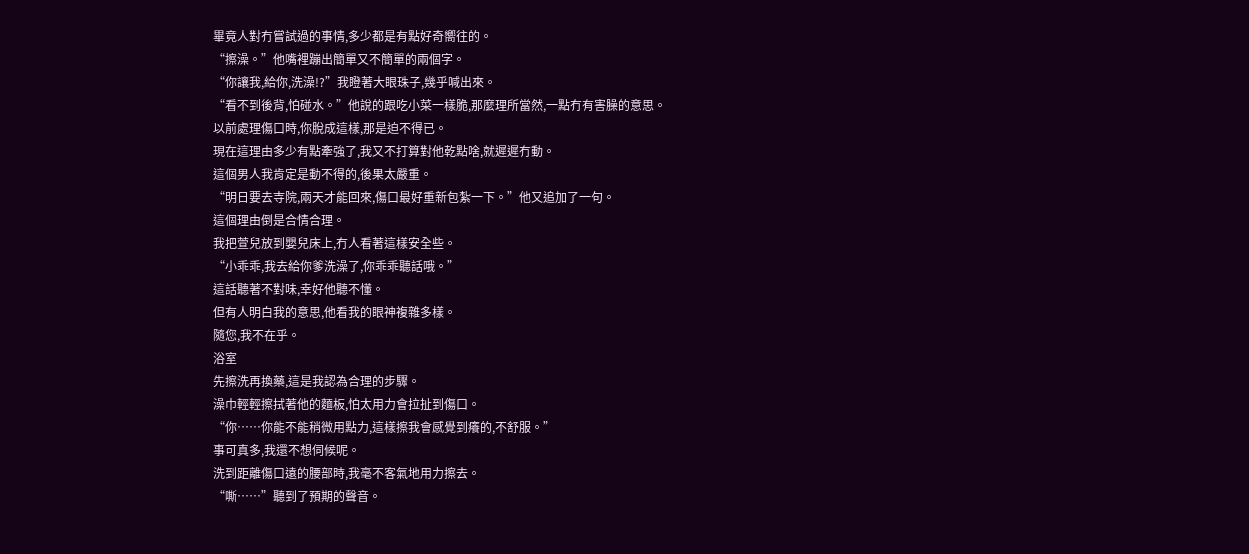畢竟人對冇嘗試過的事情,多少都是有點好奇嚮往的。
“擦澡。”他嘴裡蹦出簡單又不簡單的兩個字。
“你讓我,給你,洗澡!?”我瞪著大眼珠子,幾乎喊出來。
“看不到後背,怕碰水。”他說的跟吃小菜一樣脆,那麼理所當然,一點冇有害臊的意思。
以前處理傷口時,你脫成這樣,那是迫不得已。
現在這理由多少有點牽強了,我又不打算對他乾點啥,就遲遲冇動。
這個男人我肯定是動不得的,後果太嚴重。
“明日要去寺院,兩天才能回來,傷口最好重新包紮一下。”他又追加了一句。
這個理由倒是合情合理。
我把萱兒放到嬰兒床上,冇人看著這樣安全些。
“小乖乖,我去給你爹洗澡了,你乖乖聽話哦。”
這話聽著不對味,幸好他聽不懂。
但有人明白我的意思,他看我的眼神複雜多樣。
隨您,我不在乎。
浴室
先擦洗再換藥,這是我認為合理的步驟。
澡巾輕輕擦拭著他的麵板,怕太用力會拉扯到傷口。
“你……你能不能稍微用點力,這樣擦我會感覺到癢的,不舒服。”
事可真多,我還不想伺候呢。
洗到距離傷口遠的腰部時,我毫不客氣地用力擦去。
“嘶……”聽到了預期的聲音。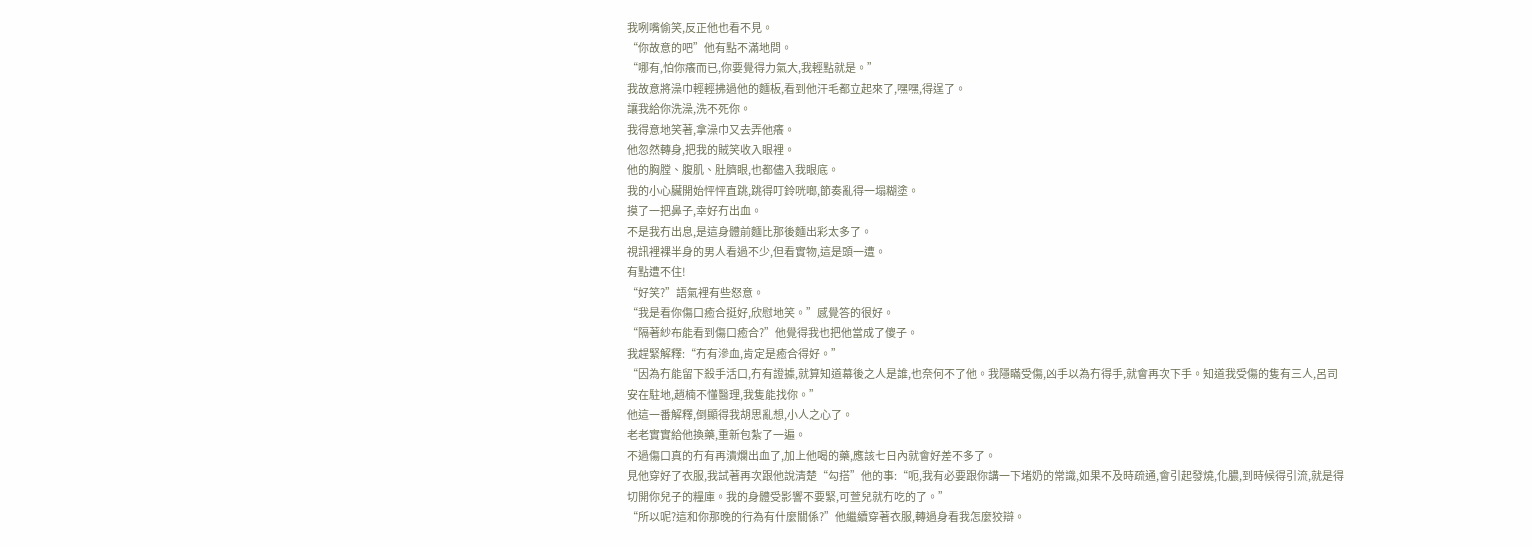我咧嘴偷笑,反正他也看不見。
“你故意的吧”他有點不滿地問。
“哪有,怕你癢而已,你要覺得力氣大,我輕點就是。”
我故意將澡巾輕輕拂過他的麵板,看到他汗毛都立起來了,嘿嘿,得逞了。
讓我給你洗澡,洗不死你。
我得意地笑著,拿澡巾又去弄他癢。
他忽然轉身,把我的賊笑收入眼裡。
他的胸膛、腹肌、肚臍眼,也都儘入我眼底。
我的小心臟開始怦怦直跳,跳得叮鈴咣啷,節奏亂得一塌糊塗。
摸了一把鼻子,幸好冇出血。
不是我冇出息,是這身體前麵比那後麵出彩太多了。
視訊裡裸半身的男人看過不少,但看實物,這是頭一遭。
有點遭不住!
“好笑?”語氣裡有些怒意。
“我是看你傷口癒合挺好,欣慰地笑。”感覺答的很好。
“隔著紗布能看到傷口癒合?”他覺得我也把他當成了傻子。
我趕緊解釋:“冇有滲血,肯定是癒合得好。”
“因為冇能留下殺手活口,冇有證據,就算知道幕後之人是誰,也奈何不了他。我隱瞞受傷,凶手以為冇得手,就會再次下手。知道我受傷的隻有三人,呂司安在駐地,趙楠不懂醫理,我隻能找你。”
他這一番解釋,倒顯得我胡思亂想,小人之心了。
老老實實給他換藥,重新包紮了一遍。
不過傷口真的冇有再潰爛出血了,加上他喝的藥,應該七日內就會好差不多了。
見他穿好了衣服,我試著再次跟他說清楚“勾搭”他的事:“呃,我有必要跟你講一下堵奶的常識,如果不及時疏通,會引起發燒,化膿,到時候得引流,就是得切開你兒子的糧庫。我的身體受影響不要緊,可萱兒就冇吃的了。”
“所以呢?這和你那晚的行為有什麼關係?”他繼續穿著衣服,轉過身看我怎麼狡辯。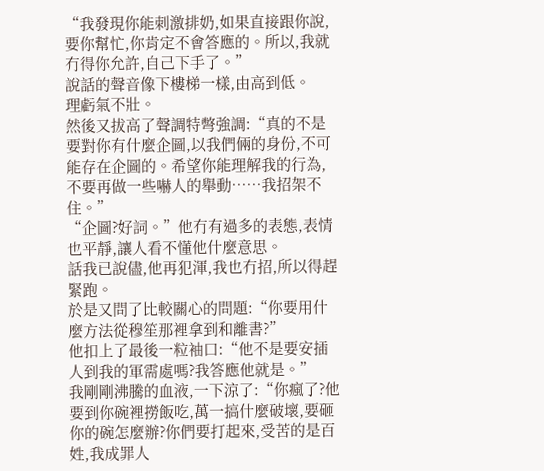“我發現你能刺激排奶,如果直接跟你說,要你幫忙,你肯定不會答應的。所以,我就冇得你允許,自己下手了。”
說話的聲音像下樓梯一樣,由高到低。
理虧氣不壯。
然後又拔高了聲調特彆強調:“真的不是要對你有什麼企圖,以我們倆的身份,不可能存在企圖的。希望你能理解我的行為,不要再做一些嚇人的舉動……我招架不住。”
“企圖?好詞。”他冇有過多的表態,表情也平靜,讓人看不懂他什麼意思。
話我已說儘,他再犯渾,我也冇招,所以得趕緊跑。
於是又問了比較關心的問題:“你要用什麼方法從穆笙那裡拿到和離書?”
他扣上了最後一粒袖口:“他不是要安插人到我的軍需處嗎?我答應他就是。”
我剛剛沸騰的血液,一下涼了:“你瘋了?他要到你碗裡撈飯吃,萬一搞什麼破壞,要砸你的碗怎麼辦?你們要打起來,受苦的是百姓,我成罪人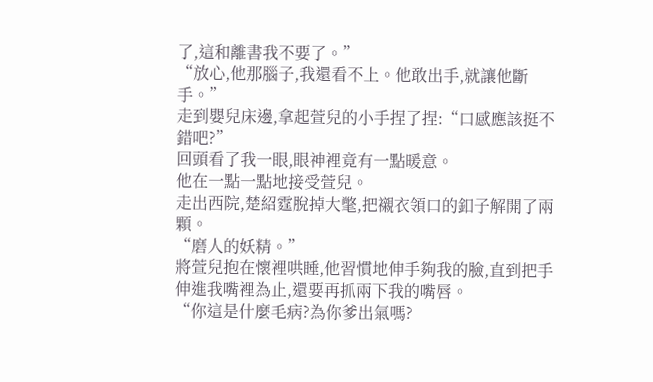了,這和離書我不要了。”
“放心,他那腦子,我還看不上。他敢出手,就讓他斷手。”
走到嬰兒床邊,拿起萱兒的小手捏了捏:“口感應該挺不錯吧?”
回頭看了我一眼,眼神裡竟有一點暖意。
他在一點一點地接受萱兒。
走出西院,楚紹霆脫掉大氅,把襯衣領口的釦子解開了兩顆。
“磨人的妖精。”
將萱兒抱在懷裡哄睡,他習慣地伸手夠我的臉,直到把手伸進我嘴裡為止,還要再抓兩下我的嘴唇。
“你這是什麼毛病?為你爹出氣嗎?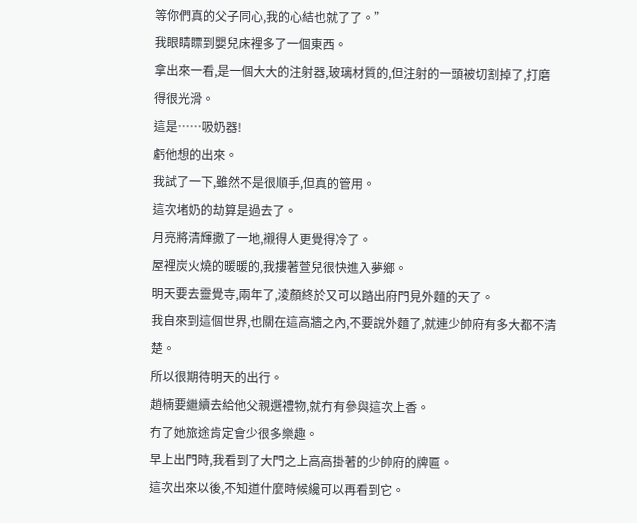等你們真的父子同心,我的心結也就了了。”
我眼睛瞟到嬰兒床裡多了一個東西。
拿出來一看,是一個大大的注射器,玻璃材質的,但注射的一頭被切割掉了,打磨得很光滑。
這是……吸奶器!
虧他想的出來。
我試了一下,雖然不是很順手,但真的管用。
這次堵奶的劫算是過去了。
月亮將清輝撒了一地,襯得人更覺得冷了。
屋裡炭火燒的暖暖的,我摟著萱兒很快進入夢鄉。
明天要去靈覺寺,兩年了,淩顏終於又可以踏出府門見外麵的天了。
我自來到這個世界,也關在這高牆之內,不要說外麵了,就連少帥府有多大都不清楚。
所以很期待明天的出行。
趙楠要繼續去給他父親選禮物,就冇有參與這次上香。
冇了她旅途肯定會少很多樂趣。
早上出門時,我看到了大門之上高高掛著的少帥府的牌匾。
這次出來以後,不知道什麼時候纔可以再看到它。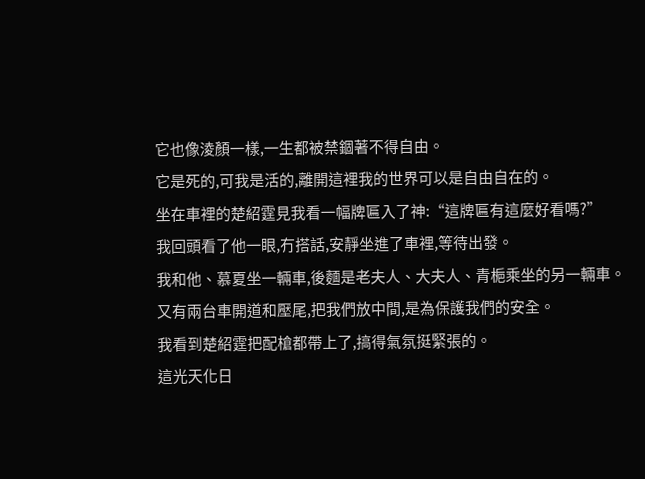它也像淩顏一樣,一生都被禁錮著不得自由。
它是死的,可我是活的,離開這裡我的世界可以是自由自在的。
坐在車裡的楚紹霆見我看一幅牌匾入了神:“這牌匾有這麼好看嗎?”
我回頭看了他一眼,冇搭話,安靜坐進了車裡,等待出發。
我和他、慕夏坐一輛車,後麵是老夫人、大夫人、青梔乘坐的另一輛車。
又有兩台車開道和壓尾,把我們放中間,是為保護我們的安全。
我看到楚紹霆把配槍都帶上了,搞得氣氛挺緊張的。
這光天化日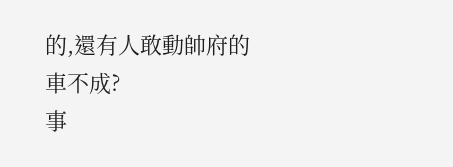的,還有人敢動帥府的車不成?
事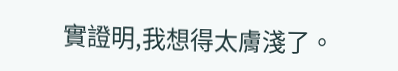實證明,我想得太膚淺了。